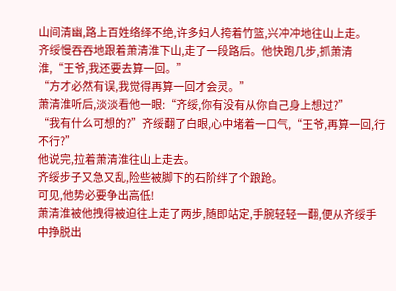山间清幽,路上百姓络绎不绝,许多妇人挎着竹篮,兴冲冲地往山上走。
齐绥慢吞吞地跟着萧清淮下山,走了一段路后。他快跑几步,抓萧清淮,“王爷,我还要去算一回。”
“方才必然有误,我觉得再算一回才会灵。”
萧清淮听后,淡淡看他一眼:“齐绥,你有没有从你自己身上想过?”
“我有什么可想的?”齐绥翻了白眼,心中堵着一口气,“王爷,再算一回,行不行?”
他说完,拉着萧清淮往山上走去。
齐绥步子又急又乱,险些被脚下的石阶绊了个踉跄。
可见,他势必要争出高低!
萧清淮被他拽得被迫往上走了两步,随即站定,手腕轻轻一翻,便从齐绥手中挣脱出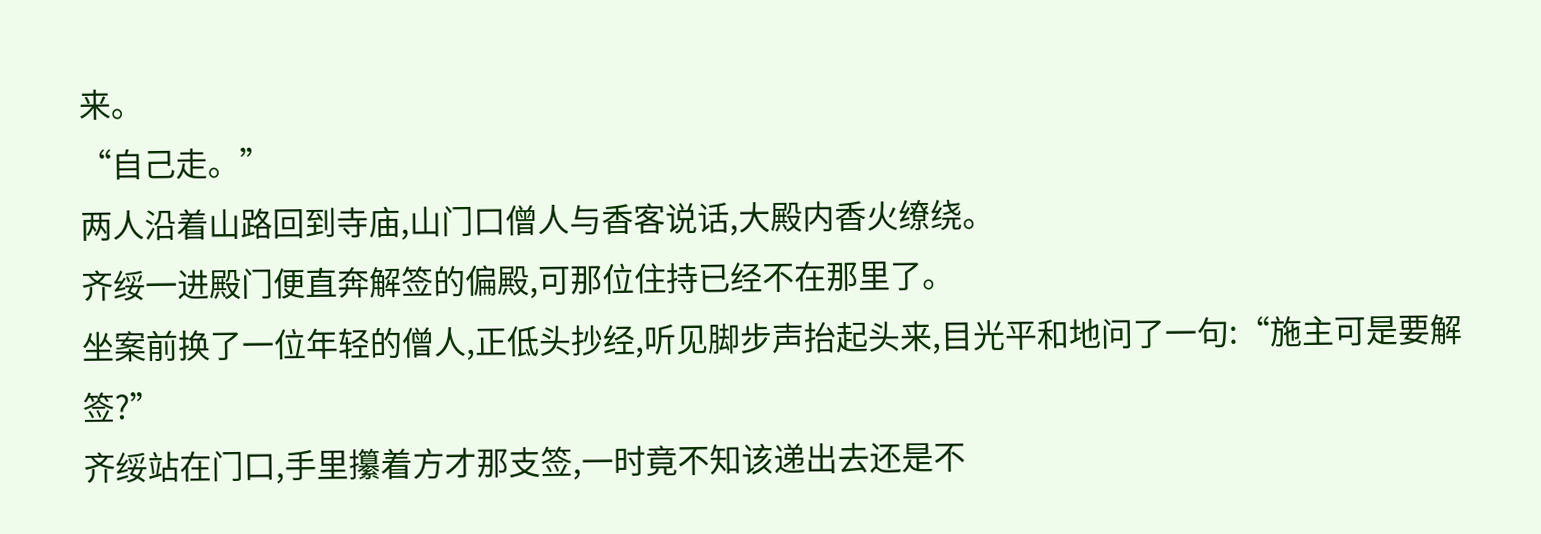来。
“自己走。”
两人沿着山路回到寺庙,山门口僧人与香客说话,大殿内香火缭绕。
齐绥一进殿门便直奔解签的偏殿,可那位住持已经不在那里了。
坐案前换了一位年轻的僧人,正低头抄经,听见脚步声抬起头来,目光平和地问了一句:“施主可是要解签?”
齐绥站在门口,手里攥着方才那支签,一时竟不知该递出去还是不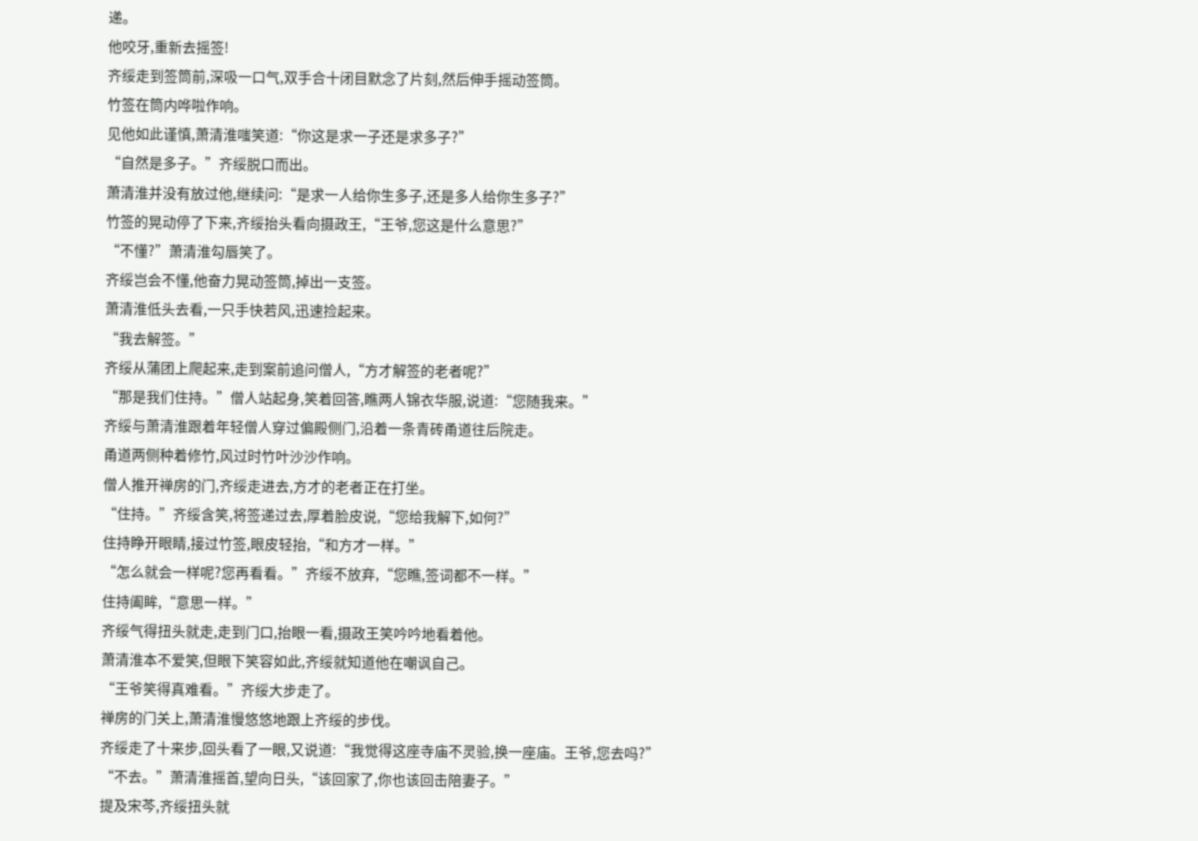递。
他咬牙,重新去摇签!
齐绥走到签筒前,深吸一口气,双手合十闭目默念了片刻,然后伸手摇动签筒。
竹签在筒内哗啦作响。
见他如此谨慎,萧清淮嗤笑道:“你这是求一子还是求多子?”
“自然是多子。”齐绥脱口而出。
萧清淮并没有放过他,继续问:“是求一人给你生多子,还是多人给你生多子?”
竹签的晃动停了下来,齐绥抬头看向摄政王,“王爷,您这是什么意思?”
“不懂?”萧清淮勾唇笑了。
齐绥岂会不懂,他奋力晃动签筒,掉出一支签。
萧清淮低头去看,一只手快若风,迅速捡起来。
“我去解签。”
齐绥从蒲团上爬起来,走到案前追问僧人,“方才解签的老者呢?”
“那是我们住持。”僧人站起身,笑着回答,瞧两人锦衣华服,说道:“您随我来。”
齐绥与萧清淮跟着年轻僧人穿过偏殿侧门,沿着一条青砖甬道往后院走。
甬道两侧种着修竹,风过时竹叶沙沙作响。
僧人推开禅房的门,齐绥走进去,方才的老者正在打坐。
“住持。”齐绥含笑,将签递过去,厚着脸皮说,“您给我解下,如何?”
住持睁开眼睛,接过竹签,眼皮轻抬,“和方才一样。”
“怎么就会一样呢?您再看看。”齐绥不放弃,“您瞧,签词都不一样。”
住持阖眸,“意思一样。”
齐绥气得扭头就走,走到门口,抬眼一看,摄政王笑吟吟地看着他。
萧清淮本不爱笑,但眼下笑容如此,齐绥就知道他在嘲讽自己。
“王爷笑得真难看。”齐绥大步走了。
禅房的门关上,萧清淮慢悠悠地跟上齐绥的步伐。
齐绥走了十来步,回头看了一眼,又说道:“我觉得这座寺庙不灵验,换一座庙。王爷,您去吗?”
“不去。”萧清淮摇首,望向日头,“该回家了,你也该回击陪妻子。”
提及宋芩,齐绥扭头就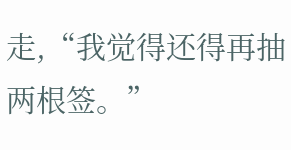走,“我觉得还得再抽两根签。”